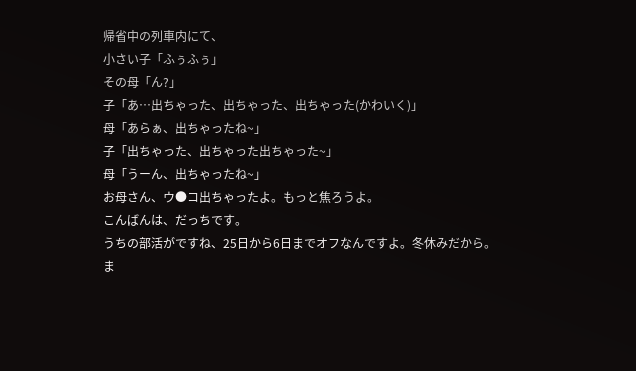帰省中の列車内にて、
小さい子「ふぅふぅ」
その母「ん?」
子「あ…出ちゃった、出ちゃった、出ちゃった(かわいく)」
母「あらぁ、出ちゃったね~」
子「出ちゃった、出ちゃった出ちゃった~」
母「うーん、出ちゃったね~」
お母さん、ウ●コ出ちゃったよ。もっと焦ろうよ。
こんばんは、だっちです。
うちの部活がですね、25日から6日までオフなんですよ。冬休みだから。
ま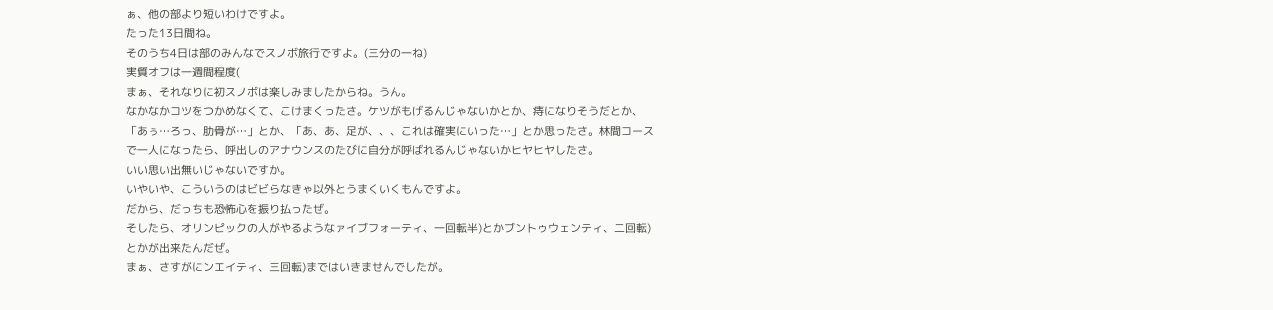ぁ、他の部より短いわけですよ。
たった13日間ね。
そのうち4日は部のみんなでスノボ旅行ですよ。(三分の一ね)
実質オフは一週間程度(
まぁ、それなりに初スノボは楽しみましたからね。うん。
なかなかコツをつかめなくて、こけまくったさ。ケツがもげるんじゃないかとか、痔になりそうだとか、「あぅ…ろっ、肋骨が…」とか、「あ、あ、足が、、、これは確実にいった…」とか思ったさ。林間コースで一人になったら、呼出しのアナウンスのたびに自分が呼ばれるんじゃないかヒヤヒヤしたさ。
いい思い出無いじゃないですか。
いやいや、こういうのはビビらなきゃ以外とうまくいくもんですよ。
だから、だっちも恐怖心を振り払ったぜ。
そしたら、オリンピックの人がやるようなァイブフォーティ、一回転半)とかブントゥウェンティ、二回転)とかが出来たんだぜ。
まぁ、さすがにンエイティ、三回転)まではいきませんでしたが。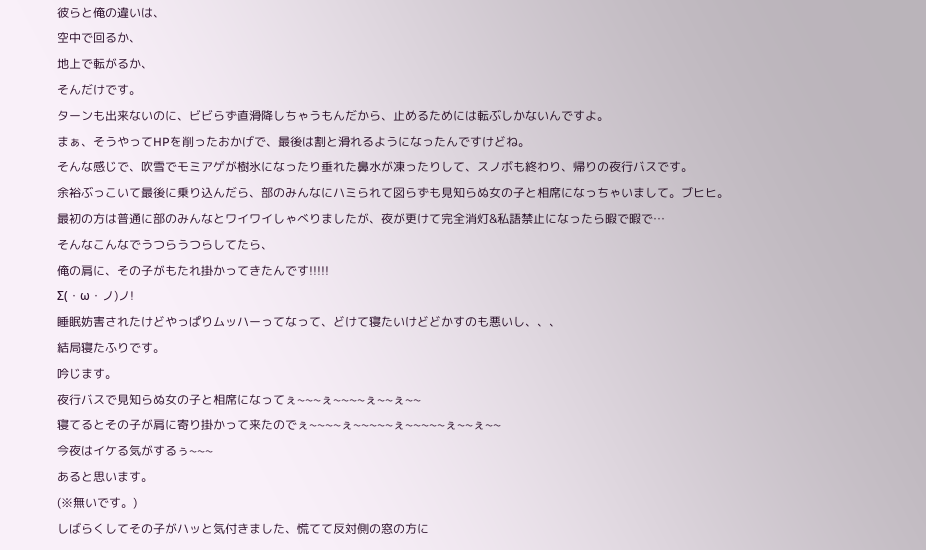彼らと俺の違いは、
空中で回るか、
地上で転がるか、
そんだけです。
ターンも出来ないのに、ビビらず直滑降しちゃうもんだから、止めるためには転ぶしかないんですよ。
まぁ、そうやってHPを削ったおかげで、最後は割と滑れるようになったんですけどね。
そんな感じで、吹雪でモミアゲが樹氷になったり垂れた鼻水が凍ったりして、スノボも終わり、帰りの夜行バスです。
余裕ぶっこいて最後に乗り込んだら、部のみんなにハミられて図らずも見知らぬ女の子と相席になっちゃいまして。ブヒヒ。
最初の方は普通に部のみんなとワイワイしゃべりましたが、夜が更けて完全消灯&私語禁止になったら暇で暇で…
そんなこんなでうつらうつらしてたら、
俺の肩に、その子がもたれ掛かってきたんです!!!!!
Σ(・ω・ノ)ノ!
睡眠妨害されたけどやっぱりムッハーってなって、どけて寝たいけどどかすのも悪いし、、、
結局寝たふりです。
吟じます。
夜行バスで見知らぬ女の子と相席になってぇ~~~ぇ~~~~ぇ~~ぇ~~
寝てるとその子が肩に寄り掛かって来たのでぇ~~~~ぇ~~~~~ぇ~~~~~ぇ~~ぇ~~
今夜はイケる気がするぅ~~~
あると思います。
(※無いです。)
しばらくしてその子がハッと気付きました、慌てて反対側の窓の方に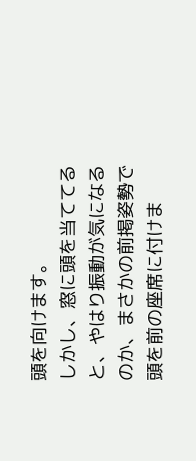頭を向けます。
しかし、窓に頭を当ててると、やはり振動が気になるのか、まさかの前掲姿勢で頭を前の座席に付けま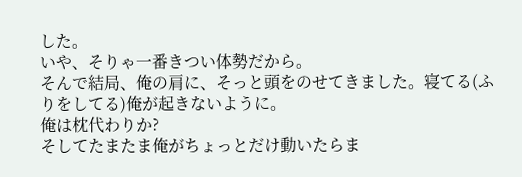した。
いや、そりゃ一番きつい体勢だから。
そんで結局、俺の肩に、そっと頭をのせてきました。寝てる(ふりをしてる)俺が起きないように。
俺は枕代わりか?
そしてたまたま俺がちょっとだけ動いたらま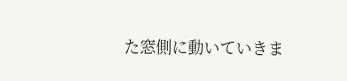た窓側に動いていきま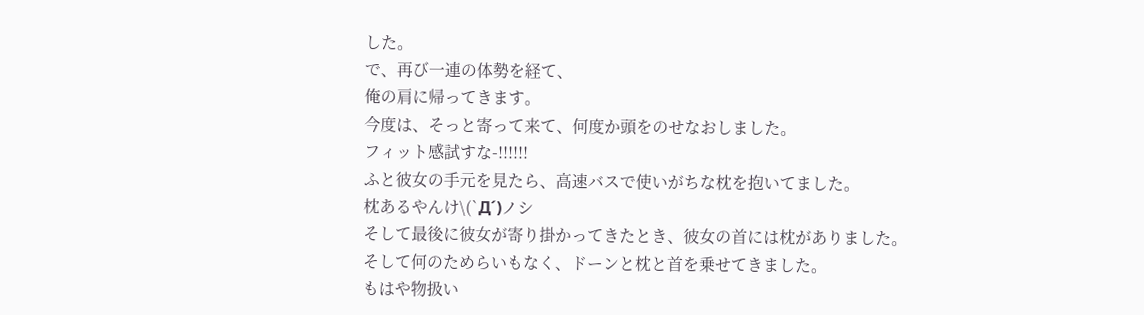した。
で、再び一連の体勢を経て、
俺の肩に帰ってきます。
今度は、そっと寄って来て、何度か頭をのせなおしました。
フィット感試すな-!!!!!!
ふと彼女の手元を見たら、高速バスで使いがちな枕を抱いてました。
枕あるやんけ\(`Д´)ノシ
そして最後に彼女が寄り掛かってきたとき、彼女の首には枕がありました。
そして何のためらいもなく、ドーンと枕と首を乗せてきました。
もはや物扱い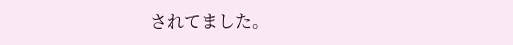されてました。